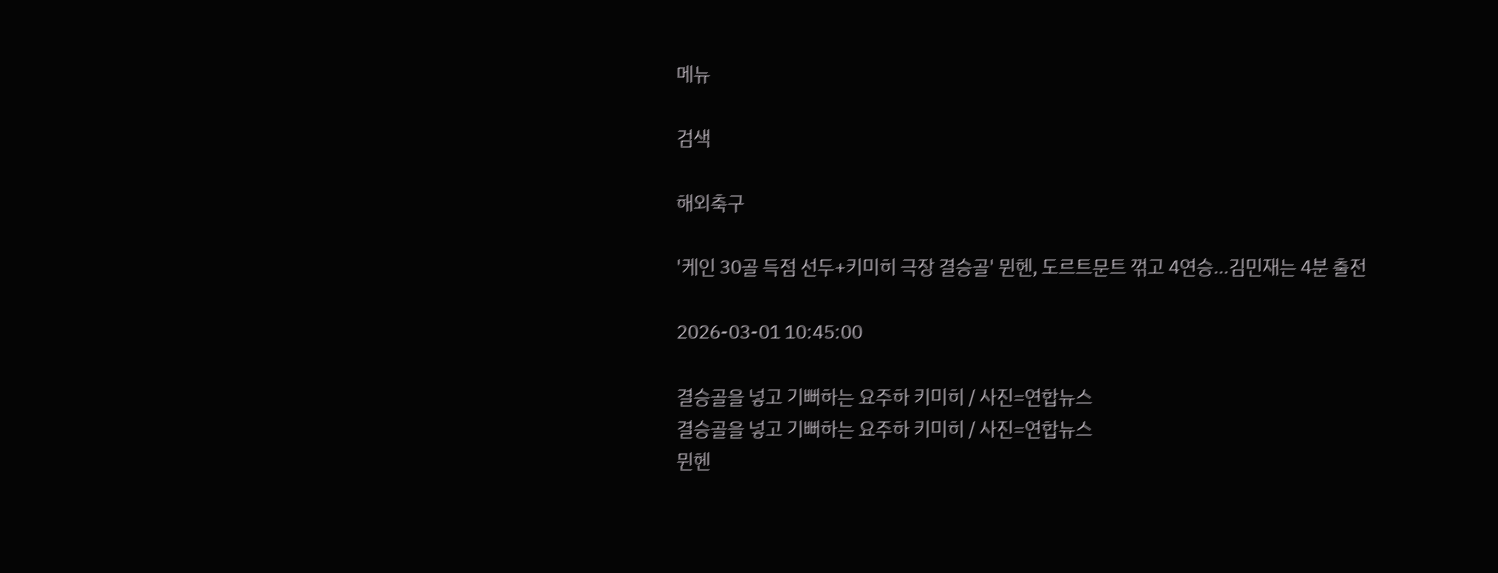메뉴

검색

해외축구

'케인 30골 득점 선두+키미히 극장 결승골' 뮌헨, 도르트문트 꺾고 4연승…김민재는 4분 출전

2026-03-01 10:45:00

결승골을 넣고 기뻐하는 요주하 키미히 / 사진=연합뉴스
결승골을 넣고 기뻐하는 요주하 키미히 / 사진=연합뉴스
뮌헨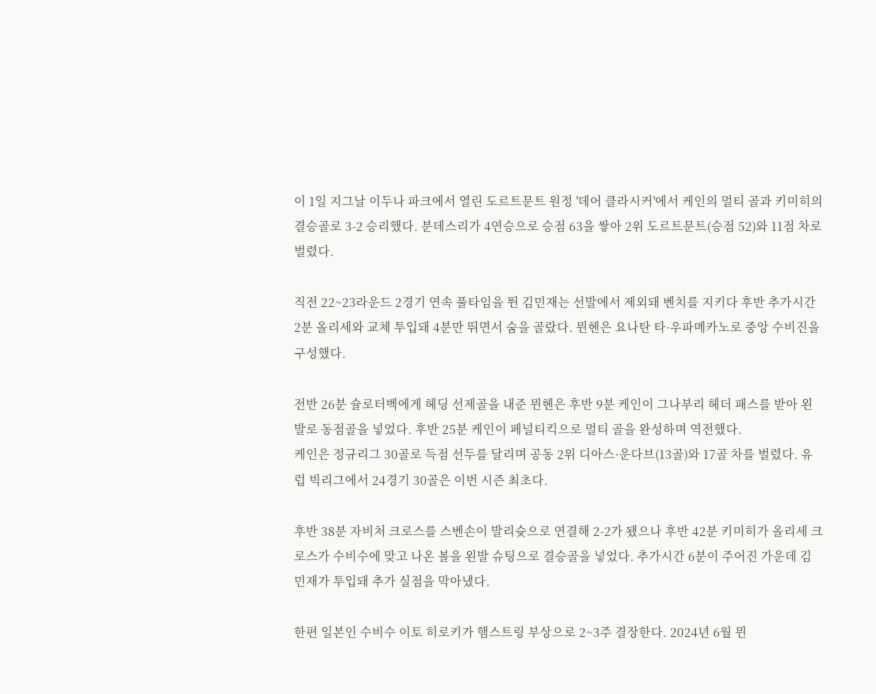이 1일 지그날 이두나 파크에서 열린 도르트문트 원정 '데어 클라시커'에서 케인의 멀티 골과 키미히의 결승골로 3-2 승리했다. 분데스리가 4연승으로 승점 63을 쌓아 2위 도르트문트(승점 52)와 11점 차로 벌렸다.

직전 22~23라운드 2경기 연속 풀타임을 뛴 김민재는 선발에서 제외돼 벤치를 지키다 후반 추가시간 2분 올리세와 교체 투입돼 4분만 뛰면서 숨을 골랐다. 뮌헨은 요나탄 타·우파메카노로 중앙 수비진을 구성했다.

전반 26분 슐로터벡에게 헤딩 선제골을 내준 뮌헨은 후반 9분 케인이 그나부리 헤더 패스를 받아 왼발로 동점골을 넣었다. 후반 25분 케인이 페널티킥으로 멀티 골을 완성하며 역전했다.
케인은 정규리그 30골로 득점 선두를 달리며 공동 2위 디아스·운다브(13골)와 17골 차를 벌렸다. 유럽 빅리그에서 24경기 30골은 이번 시즌 최초다.

후반 38분 자비처 크로스를 스벤손이 발리슛으로 연결해 2-2가 됐으나 후반 42분 키미히가 올리세 크로스가 수비수에 맞고 나온 볼을 왼발 슈팅으로 결승골을 넣었다. 추가시간 6분이 주어진 가운데 김민재가 투입돼 추가 실점을 막아냈다.

한편 일본인 수비수 이토 히로키가 햄스트링 부상으로 2~3주 결장한다. 2024년 6월 뮌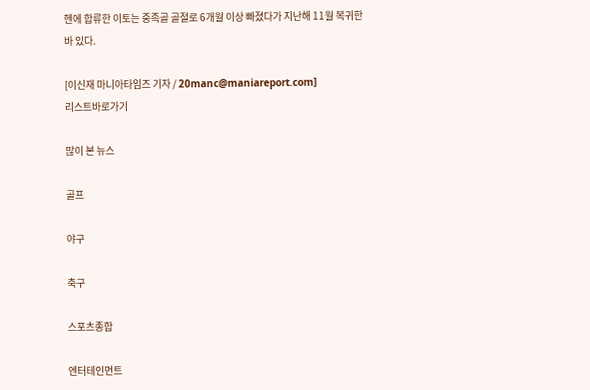헨에 합류한 이토는 중족골 골절로 6개월 이상 빠졌다가 지난해 11월 복귀한 바 있다.

[이신재 마니아타임즈 기자 / 20manc@maniareport.com]
리스트바로가기

많이 본 뉴스

골프

야구

축구

스포츠종합

엔터테인먼트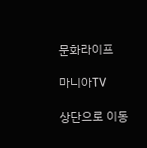문화라이프

마니아TV

상단으로 이동